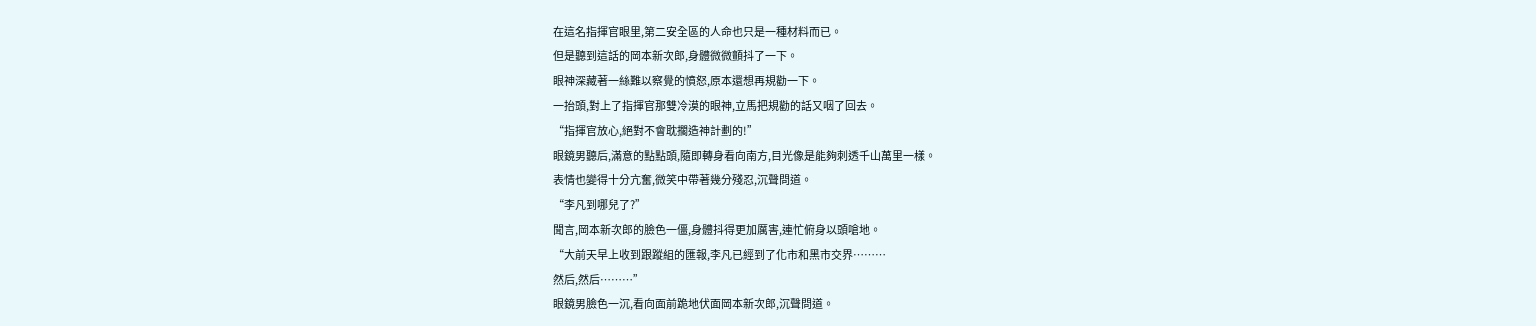在這名指揮官眼里,第二安全區的人命也只是一種材料而已。
但是聽到這話的岡本新次郎,身體微微顫抖了一下。
眼神深藏著一絲難以察覺的憤怒,原本還想再規勸一下。
一抬頭,對上了指揮官那雙冷漠的眼神,立馬把規勸的話又咽了回去。
“指揮官放心,絕對不會耽擱造神計劃的!”
眼鏡男聽后,滿意的點點頭,隨即轉身看向南方,目光像是能夠刺透千山萬里一樣。
表情也變得十分亢奮,微笑中帶著幾分殘忍,沉聲問道。
“李凡到哪兒了?”
聞言,岡本新次郎的臉色一僵,身體抖得更加厲害,連忙俯身以頭嗆地。
“大前天早上收到跟蹤組的匯報,李凡已經到了化市和黑市交界………
然后,然后………”
眼鏡男臉色一沉,看向面前跪地伏面岡本新次郎,沉聲問道。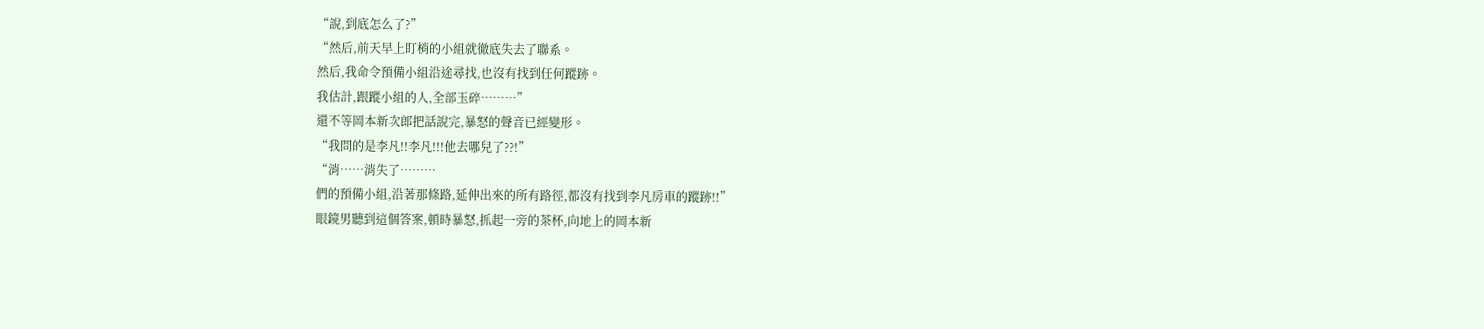“說,到底怎么了?”
“然后,前天早上盯梢的小組就徹底失去了聯系。
然后,我命令預備小組沿途尋找,也沒有找到任何蹤跡。
我估計,跟蹤小組的人,全部玉碎………”
還不等岡本新次郎把話說完,暴怒的聲音已經變形。
“我問的是李凡!!李凡!!!他去哪兒了??!”
“消……消失了………
們的預備小組,沿著那條路,延伸出來的所有路徑,都沒有找到李凡房車的蹤跡!!”
眼鏡男聽到這個答案,頓時暴怒,抓起一旁的茶杯,向地上的岡本新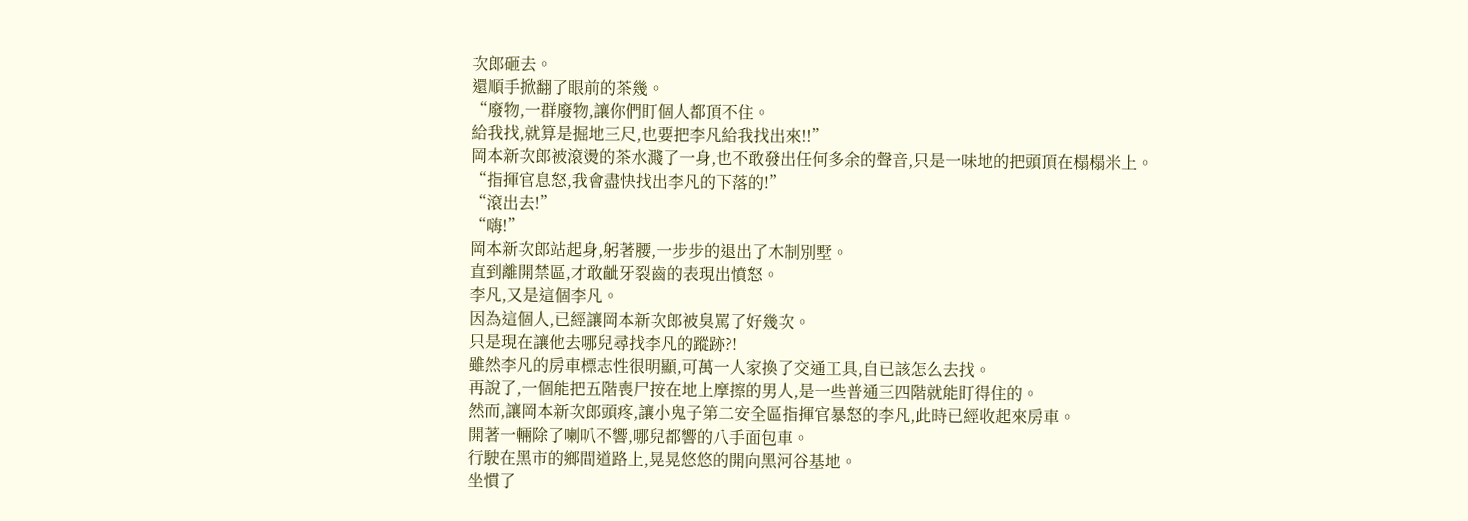次郎砸去。
還順手掀翻了眼前的茶幾。
“廢物,一群廢物,讓你們盯個人都頂不住。
給我找,就算是掘地三尺,也要把李凡給我找出來!!”
岡本新次郎被滾燙的茶水濺了一身,也不敢發出任何多余的聲音,只是一味地的把頭頂在榻榻米上。
“指揮官息怒,我會盡快找出李凡的下落的!”
“滾出去!”
“嗨!”
岡本新次郎站起身,躬著腰,一步步的退出了木制別墅。
直到離開禁區,才敢齜牙裂齒的表現出憤怒。
李凡,又是這個李凡。
因為這個人,已經讓岡本新次郎被臭罵了好幾次。
只是現在讓他去哪兒尋找李凡的蹤跡?!
雖然李凡的房車標志性很明顯,可萬一人家換了交通工具,自已該怎么去找。
再說了,一個能把五階喪尸按在地上摩擦的男人,是一些普通三四階就能盯得住的。
然而,讓岡本新次郎頭疼,讓小鬼子第二安全區指揮官暴怒的李凡,此時已經收起來房車。
開著一輛除了喇叭不響,哪兒都響的八手面包車。
行駛在黑市的鄉間道路上,晃晃悠悠的開向黑河谷基地。
坐慣了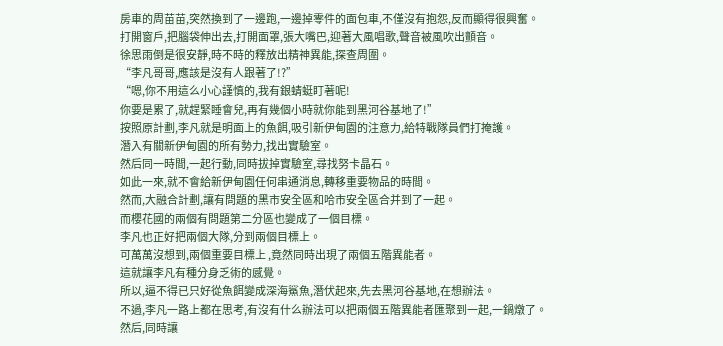房車的周苗苗,突然換到了一邊跑,一邊掉零件的面包車,不僅沒有抱怨,反而顯得很興奮。
打開窗戶,把腦袋伸出去,打開面罩,張大嘴巴,迎著大風唱歌,聲音被風吹出顫音。
徐思雨倒是很安靜,時不時的釋放出精神異能,探查周圍。
“李凡哥哥,應該是沒有人跟著了!?”
“嗯,你不用這么小心謹慎的,我有銀蜻蜓盯著呢!
你要是累了,就趕緊睡會兒,再有幾個小時就你能到黑河谷基地了!”
按照原計劃,李凡就是明面上的魚餌,吸引新伊甸園的注意力,給特戰隊員們打掩護。
潛入有關新伊甸園的所有勢力,找出實驗室。
然后同一時間,一起行動,同時拔掉實驗室,尋找努卡晶石。
如此一來,就不會給新伊甸園任何串通消息,轉移重要物品的時間。
然而,大融合計劃,讓有問題的黑市安全區和哈市安全區合并到了一起。
而櫻花國的兩個有問題第二分區也變成了一個目標。
李凡也正好把兩個大隊,分到兩個目標上。
可萬萬沒想到,兩個重要目標上 ,竟然同時出現了兩個五階異能者。
這就讓李凡有種分身乏術的感覺。
所以,逼不得已只好從魚餌變成深海鯊魚,潛伏起來,先去黑河谷基地,在想辦法。
不過,李凡一路上都在思考,有沒有什么辦法可以把兩個五階異能者匯聚到一起,一鍋燉了。
然后,同時讓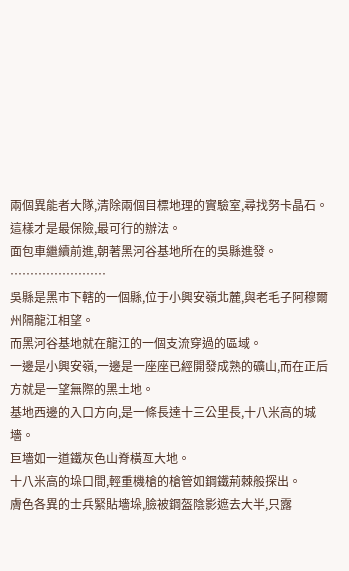兩個異能者大隊,清除兩個目標地理的實驗室,尋找努卡晶石。
這樣才是最保險,最可行的辦法。
面包車繼續前進,朝著黑河谷基地所在的吳縣進發。
……………………
吳縣是黑市下轄的一個縣,位于小興安嶺北麓,與老毛子阿穆爾州隔龍江相望。
而黑河谷基地就在龍江的一個支流穿過的區域。
一邊是小興安嶺,一邊是一座座已經開發成熟的礦山,而在正后方就是一望無際的黑土地。
基地西邊的入口方向,是一條長達十三公里長,十八米高的城墻。
巨墻如一道鐵灰色山脊橫亙大地。
十八米高的垛口間,輕重機槍的槍管如鋼鐵荊棘般探出。
膚色各異的士兵緊貼墻垛,臉被鋼盔陰影遮去大半,只露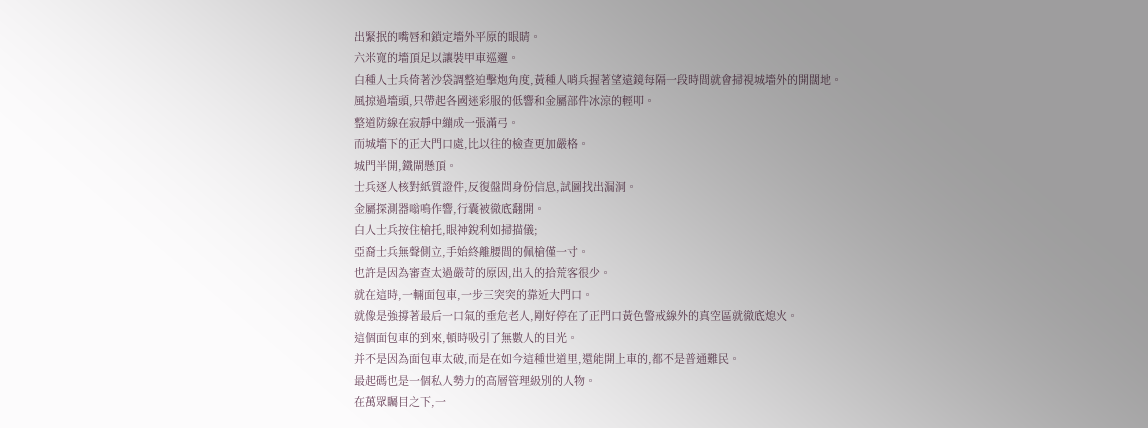出緊抿的嘴唇和鎖定墻外平原的眼睛。
六米寬的墻頂足以讓裝甲車巡邏。
白種人士兵倚著沙袋調整迫擊炮角度,黃種人哨兵握著望遠鏡每隔一段時間就會掃視城墻外的開闊地。
風掠過墻頭,只帶起各國迷彩服的低響和金屬部件冰涼的輕叩。
整道防線在寂靜中繃成一張滿弓。
而城墻下的正大門口處,比以往的檢查更加嚴格。
城門半開,鐵閘懸頂。
士兵逐人核對紙質證件,反復盤問身份信息,試圖找出漏洞。
金屬探測器嗡鳴作響,行囊被徹底翻開。
白人士兵按住槍托,眼神銳利如掃描儀;
亞裔士兵無聲側立,手始終離腰間的佩槍僅一寸。
也許是因為審查太過嚴苛的原因,出入的拾荒客很少。
就在這時,一輛面包車,一步三突突的靠近大門口。
就像是強撐著最后一口氣的垂危老人,剛好停在了正門口黃色警戒線外的真空區就徹底熄火。
這個面包車的到來,頓時吸引了無數人的目光。
并不是因為面包車太破,而是在如今這種世道里,還能開上車的,都不是普通難民。
最起碼也是一個私人勢力的高層管理級別的人物。
在萬眾矚目之下,一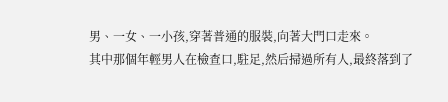男、一女、一小孩,穿著普通的服裝,向著大門口走來。
其中那個年輕男人在檢查口,駐足,然后掃過所有人,最終落到了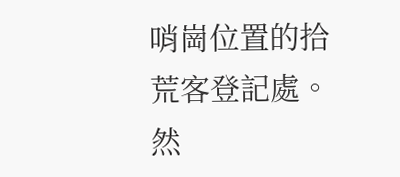哨崗位置的拾荒客登記處。
然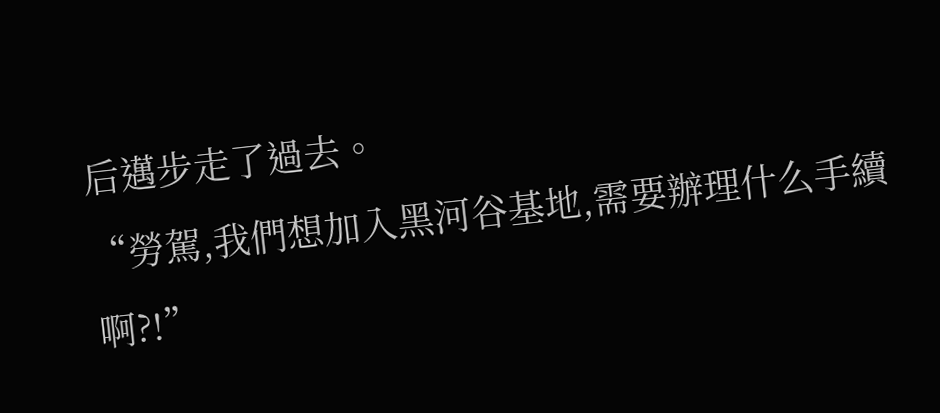后邁步走了過去。
“勞駕,我們想加入黑河谷基地,需要辦理什么手續啊?!”